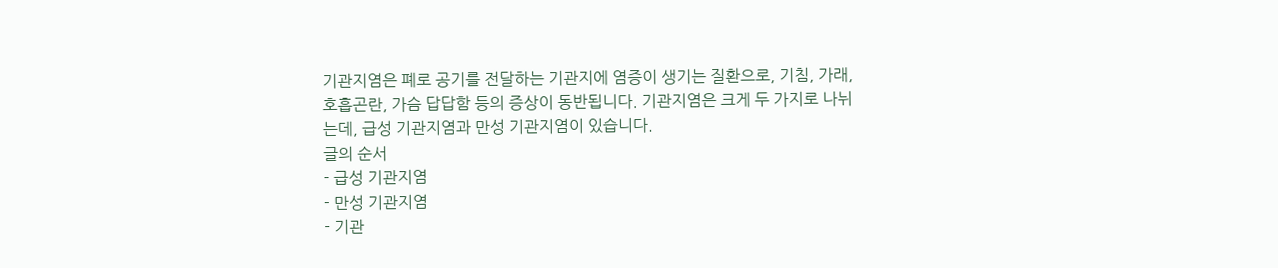기관지염은 폐로 공기를 전달하는 기관지에 염증이 생기는 질환으로, 기침, 가래, 호흡곤란, 가슴 답답함 등의 증상이 동반됩니다. 기관지염은 크게 두 가지로 나뉘는데, 급성 기관지염과 만성 기관지염이 있습니다.
글의 순서
- 급성 기관지염
- 만성 기관지염
- 기관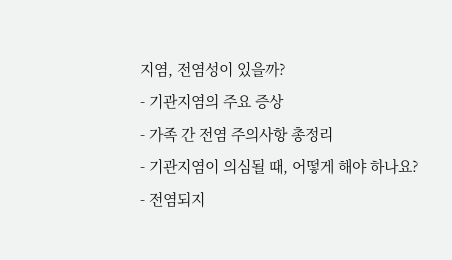지염, 전염성이 있을까?
- 기관지염의 주요 증상
- 가족 간 전염 주의사항 총정리
- 기관지염이 의심될 때, 어떻게 해야 하나요?
- 전염되지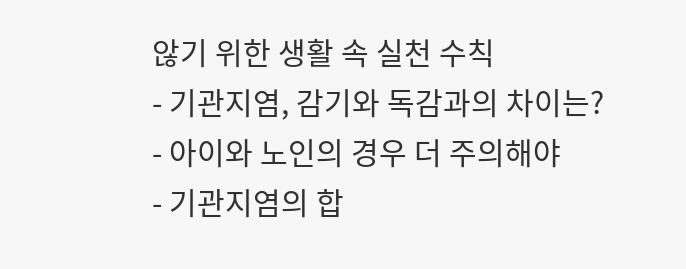않기 위한 생활 속 실천 수칙
- 기관지염, 감기와 독감과의 차이는?
- 아이와 노인의 경우 더 주의해야
- 기관지염의 합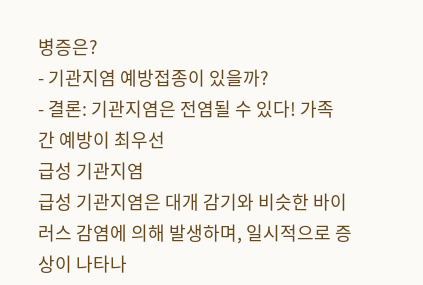병증은?
- 기관지염 예방접종이 있을까?
- 결론: 기관지염은 전염될 수 있다! 가족 간 예방이 최우선
급성 기관지염
급성 기관지염은 대개 감기와 비슷한 바이러스 감염에 의해 발생하며, 일시적으로 증상이 나타나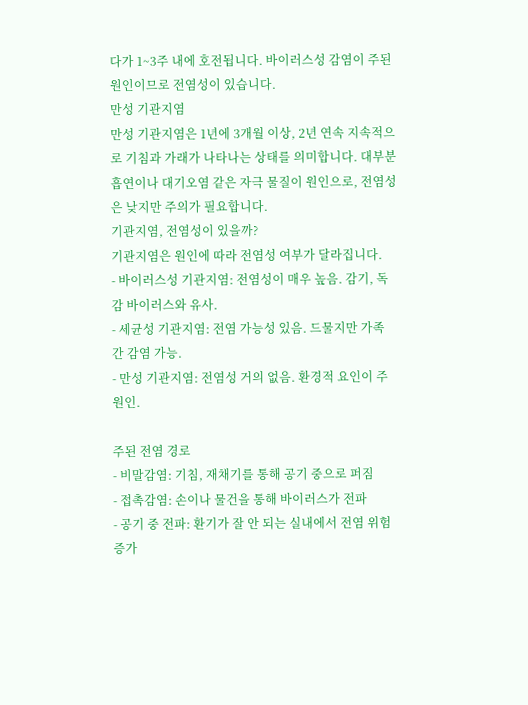다가 1~3주 내에 호전됩니다. 바이러스성 감염이 주된 원인이므로 전염성이 있습니다.
만성 기관지염
만성 기관지염은 1년에 3개월 이상, 2년 연속 지속적으로 기침과 가래가 나타나는 상태를 의미합니다. 대부분 흡연이나 대기오염 같은 자극 물질이 원인으로, 전염성은 낮지만 주의가 필요합니다.
기관지염, 전염성이 있을까?
기관지염은 원인에 따라 전염성 여부가 달라집니다.
- 바이러스성 기관지염: 전염성이 매우 높음. 감기, 독감 바이러스와 유사.
- 세균성 기관지염: 전염 가능성 있음. 드물지만 가족 간 감염 가능.
- 만성 기관지염: 전염성 거의 없음. 환경적 요인이 주 원인.

주된 전염 경로
- 비말감염: 기침, 재채기를 통해 공기 중으로 퍼짐
- 접촉감염: 손이나 물건을 통해 바이러스가 전파
- 공기 중 전파: 환기가 잘 안 되는 실내에서 전염 위험 증가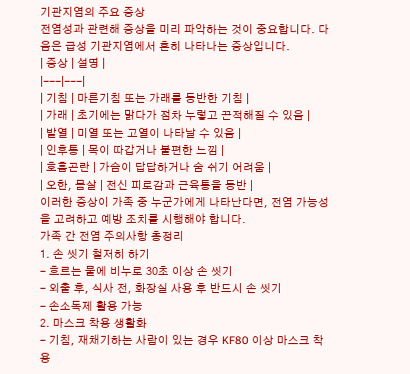기관지염의 주요 증상
전염성과 관련해 증상을 미리 파악하는 것이 중요합니다. 다음은 급성 기관지염에서 흔히 나타나는 증상입니다.
| 증상 | 설명 |
|---|---|
| 기침 | 마른기침 또는 가래를 동반한 기침 |
| 가래 | 초기에는 맑다가 점차 누렇고 끈적해질 수 있음 |
| 발열 | 미열 또는 고열이 나타날 수 있음 |
| 인후통 | 목이 따갑거나 불편한 느낌 |
| 호흡곤란 | 가슴이 답답하거나 숨 쉬기 어려움 |
| 오한, 몸살 | 전신 피로감과 근육통을 동반 |
이러한 증상이 가족 중 누군가에게 나타난다면, 전염 가능성을 고려하고 예방 조치를 시행해야 합니다.
가족 간 전염 주의사항 총정리
1. 손 씻기 철저히 하기
- 흐르는 물에 비누로 30초 이상 손 씻기
- 외출 후, 식사 전, 화장실 사용 후 반드시 손 씻기
- 손소독제 활용 가능
2. 마스크 착용 생활화
- 기침, 재채기하는 사람이 있는 경우 KF80 이상 마스크 착용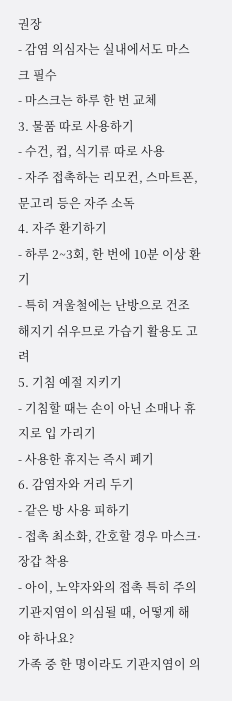권장
- 감염 의심자는 실내에서도 마스크 필수
- 마스크는 하루 한 번 교체
3. 물품 따로 사용하기
- 수건, 컵, 식기류 따로 사용
- 자주 접촉하는 리모컨, 스마트폰, 문고리 등은 자주 소독
4. 자주 환기하기
- 하루 2~3회, 한 번에 10분 이상 환기
- 특히 겨울철에는 난방으로 건조해지기 쉬우므로 가습기 활용도 고려
5. 기침 예절 지키기
- 기침할 때는 손이 아닌 소매나 휴지로 입 가리기
- 사용한 휴지는 즉시 폐기
6. 감염자와 거리 두기
- 같은 방 사용 피하기
- 접촉 최소화, 간호할 경우 마스크·장갑 착용
- 아이, 노약자와의 접촉 특히 주의
기관지염이 의심될 때, 어떻게 해야 하나요?
가족 중 한 명이라도 기관지염이 의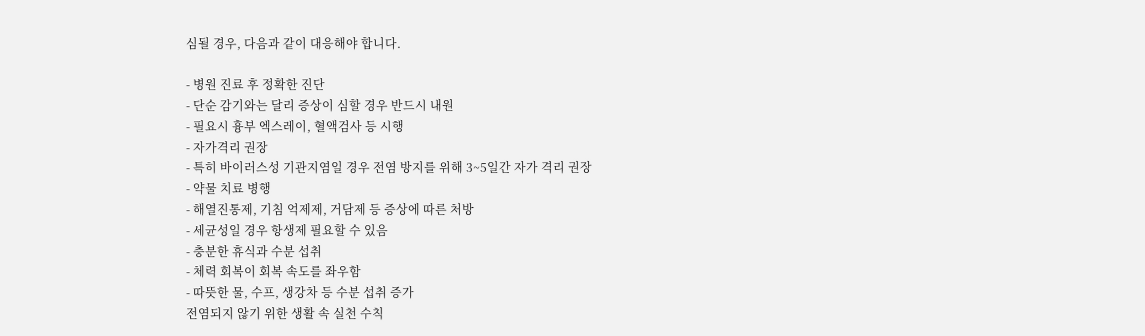심될 경우, 다음과 같이 대응해야 합니다.

- 병원 진료 후 정확한 진단
- 단순 감기와는 달리 증상이 심할 경우 반드시 내원
- 필요시 흉부 엑스레이, 혈액검사 등 시행
- 자가격리 권장
- 특히 바이러스성 기관지염일 경우 전염 방지를 위해 3~5일간 자가 격리 권장
- 약물 치료 병행
- 해열진통제, 기침 억제제, 거담제 등 증상에 따른 처방
- 세균성일 경우 항생제 필요할 수 있음
- 충분한 휴식과 수분 섭취
- 체력 회복이 회복 속도를 좌우함
- 따뜻한 물, 수프, 생강차 등 수분 섭취 증가
전염되지 않기 위한 생활 속 실천 수칙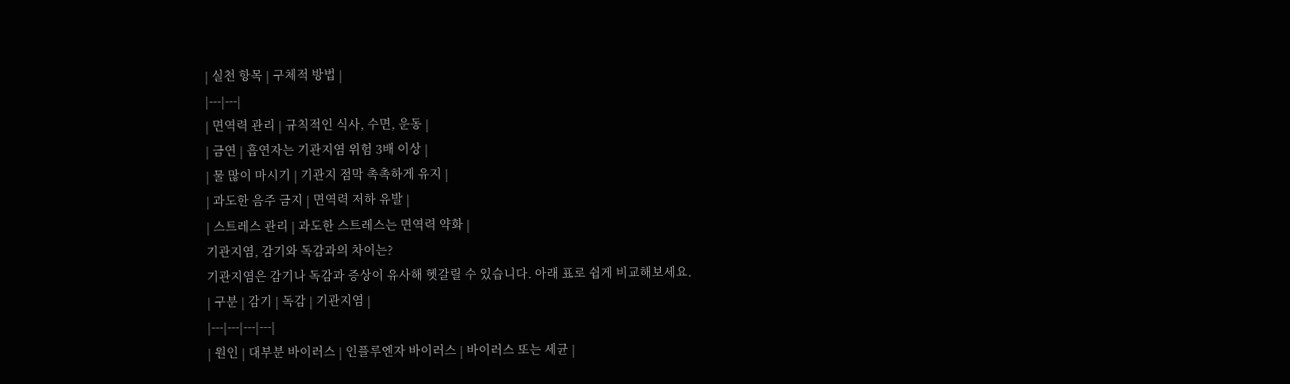| 실천 항목 | 구체적 방법 |
|---|---|
| 면역력 관리 | 규칙적인 식사, 수면, 운동 |
| 금연 | 흡연자는 기관지염 위험 3배 이상 |
| 물 많이 마시기 | 기관지 점막 촉촉하게 유지 |
| 과도한 음주 금지 | 면역력 저하 유발 |
| 스트레스 관리 | 과도한 스트레스는 면역력 약화 |
기관지염, 감기와 독감과의 차이는?
기관지염은 감기나 독감과 증상이 유사해 헷갈릴 수 있습니다. 아래 표로 쉽게 비교해보세요.
| 구분 | 감기 | 독감 | 기관지염 |
|---|---|---|---|
| 원인 | 대부분 바이러스 | 인플루엔자 바이러스 | 바이러스 또는 세균 |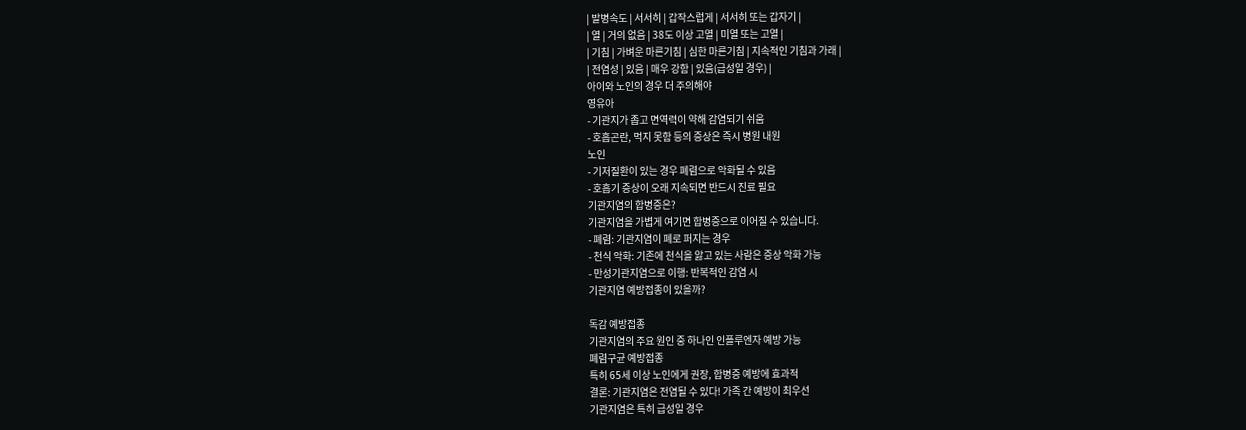| 발병속도 | 서서히 | 갑작스럽게 | 서서히 또는 갑자기 |
| 열 | 거의 없음 | 38도 이상 고열 | 미열 또는 고열 |
| 기침 | 가벼운 마른기침 | 심한 마른기침 | 지속적인 기침과 가래 |
| 전염성 | 있음 | 매우 강함 | 있음(급성일 경우) |
아이와 노인의 경우 더 주의해야
영유아
- 기관지가 좁고 면역력이 약해 감염되기 쉬움
- 호흡곤란, 먹지 못함 등의 증상은 즉시 병원 내원
노인
- 기저질환이 있는 경우 폐렴으로 악화될 수 있음
- 호흡기 증상이 오래 지속되면 반드시 진료 필요
기관지염의 합병증은?
기관지염을 가볍게 여기면 합병증으로 이어질 수 있습니다.
- 폐렴: 기관지염이 폐로 퍼지는 경우
- 천식 악화: 기존에 천식을 앓고 있는 사람은 증상 악화 가능
- 만성기관지염으로 이행: 반복적인 감염 시
기관지염 예방접종이 있을까?

독감 예방접종
기관지염의 주요 원인 중 하나인 인플루엔자 예방 가능
폐렴구균 예방접종
특히 65세 이상 노인에게 권장, 합병증 예방에 효과적
결론: 기관지염은 전염될 수 있다! 가족 간 예방이 최우선
기관지염은 특히 급성일 경우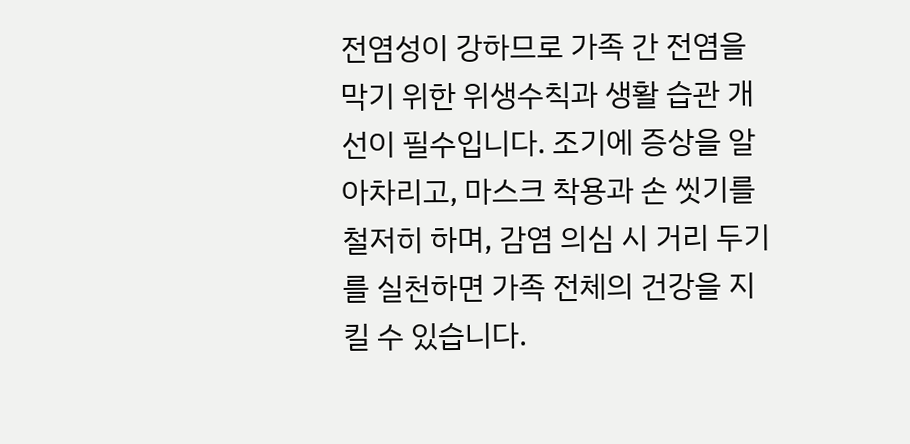전염성이 강하므로 가족 간 전염을 막기 위한 위생수칙과 생활 습관 개선이 필수입니다. 조기에 증상을 알아차리고, 마스크 착용과 손 씻기를 철저히 하며, 감염 의심 시 거리 두기를 실천하면 가족 전체의 건강을 지킬 수 있습니다.